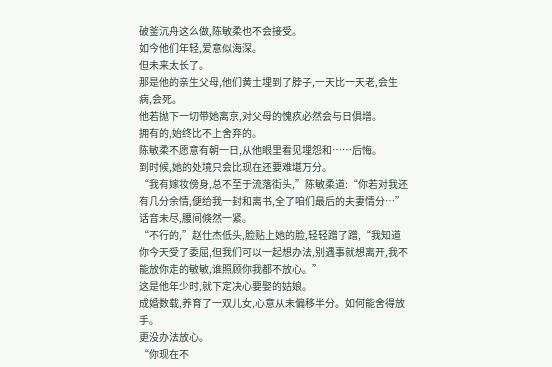破釜沉舟这么做,陈敏柔也不会接受。
如今他们年轻,爱意似海深。
但未来太长了。
那是他的亲生父母,他们黄土埋到了脖子,一天比一天老,会生病,会死。
他若抛下一切带她离京,对父母的愧疚必然会与日俱增。
拥有的,始终比不上舍弃的。
陈敏柔不愿意有朝一日,从他眼里看见埋怨和……后悔。
到时候,她的处境只会比现在还要难堪万分。
“我有嫁妆傍身,总不至于流落街头,”陈敏柔道:“你若对我还有几分余情,便给我一封和离书,全了咱们最后的夫妻情分…”
话音未尽,腰间倏然一紧。
“不行的,”赵仕杰低头,脸贴上她的脸,轻轻蹭了蹭,“我知道你今天受了委屈,但我们可以一起想办法,别遇事就想离开,我不能放你走的敏敏,谁照顾你我都不放心。”
这是他年少时,就下定决心要娶的姑娘。
成婚数载,养育了一双儿女,心意从未偏移半分。如何能舍得放手。
更没办法放心。
“你现在不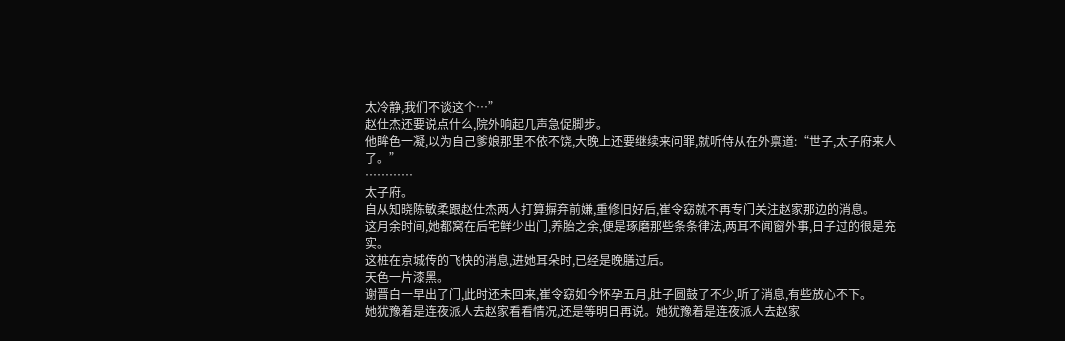太冷静,我们不谈这个…”
赵仕杰还要说点什么,院外响起几声急促脚步。
他眸色一凝,以为自己爹娘那里不依不饶,大晚上还要继续来问罪,就听侍从在外禀道:“世子,太子府来人了。”
…………
太子府。
自从知晓陈敏柔跟赵仕杰两人打算摒弃前嫌,重修旧好后,崔令窈就不再专门关注赵家那边的消息。
这月余时间,她都窝在后宅鲜少出门,养胎之余,便是琢磨那些条条律法,两耳不闻窗外事,日子过的很是充实。
这桩在京城传的飞快的消息,进她耳朵时,已经是晚膳过后。
天色一片漆黑。
谢晋白一早出了门,此时还未回来,崔令窈如今怀孕五月,肚子圆鼓了不少,听了消息,有些放心不下。
她犹豫着是连夜派人去赵家看看情况,还是等明日再说。她犹豫着是连夜派人去赵家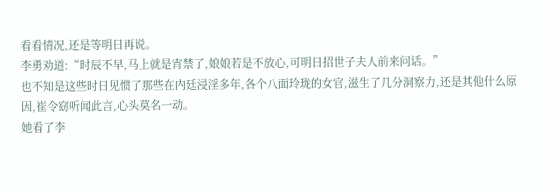看看情况,还是等明日再说。
李勇劝道:“时辰不早,马上就是宵禁了,娘娘若是不放心,可明日招世子夫人前来问话。”
也不知是这些时日见惯了那些在内廷浸淫多年,各个八面玲珑的女官,滋生了几分洞察力,还是其他什么原因,崔令窈听闻此言,心头莫名一动。
她看了李